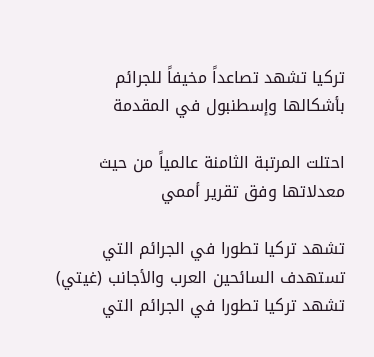تركيا تشهد تصاعداً مخيفاً للجرائم بأشكالها وإسطنبول في المقدمة

احتلت المرتبة الثامنة عالمياً من حيث معدلاتها وفق تقرير أممي

تشهد تركيا تطورا في الجرائم التي تستهدف السائحين العرب والأجانب (غيتي)
تشهد تركيا تطورا في الجرائم التي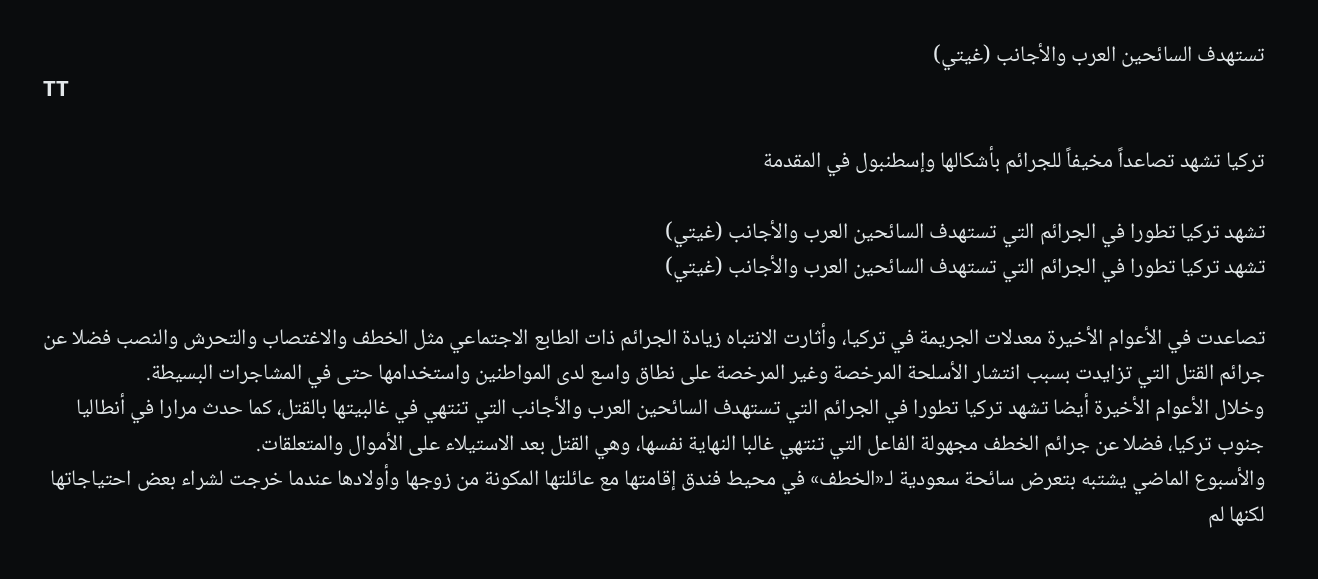تستهدف السائحين العرب والأجانب (غيتي)
TT

تركيا تشهد تصاعداً مخيفاً للجرائم بأشكالها وإسطنبول في المقدمة

تشهد تركيا تطورا في الجرائم التي تستهدف السائحين العرب والأجانب (غيتي)
تشهد تركيا تطورا في الجرائم التي تستهدف السائحين العرب والأجانب (غيتي)

تصاعدت في الأعوام الأخيرة معدلات الجريمة في تركيا، وأثارت الانتباه زيادة الجرائم ذات الطابع الاجتماعي مثل الخطف والاغتصاب والتحرش والنصب فضلا عن جرائم القتل التي تزايدت بسبب انتشار الأسلحة المرخصة وغير المرخصة على نطاق واسع لدى المواطنين واستخدامها حتى في المشاجرات البسيطة.
وخلال الأعوام الأخيرة أيضا تشهد تركيا تطورا في الجرائم التي تستهدف السائحين العرب والأجانب التي تنتهي في غالبيتها بالقتل، كما حدث مرارا في أنطاليا جنوب تركيا، فضلا عن جرائم الخطف مجهولة الفاعل التي تنتهي غالبا النهاية نفسها، وهي القتل بعد الاستيلاء على الأموال والمتعلقات.
والأسبوع الماضي يشتبه بتعرض سائحة سعودية لـ«الخطف» في محيط فندق إقامتها مع عائلتها المكونة من زوجها وأولادها عندما خرجت لشراء بعض احتياجاتها لكنها لم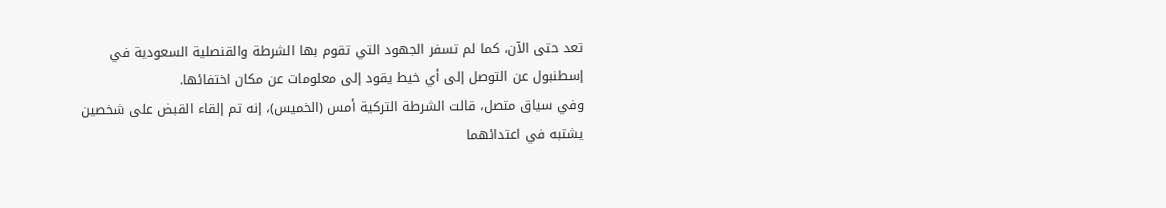تعد حتى الآن، كما لم تسفر الجهود التي تقوم بها الشرطة والقنصلية السعودية في إسطنبول عن التوصل إلى أي خيط يقود إلى معلومات عن مكان اختفائها.
وفي سياق متصل، قالت الشرطة التركية أمس (الخميس)، إنه تم إلقاء القبض على شخصين يشتبه في اعتدائهما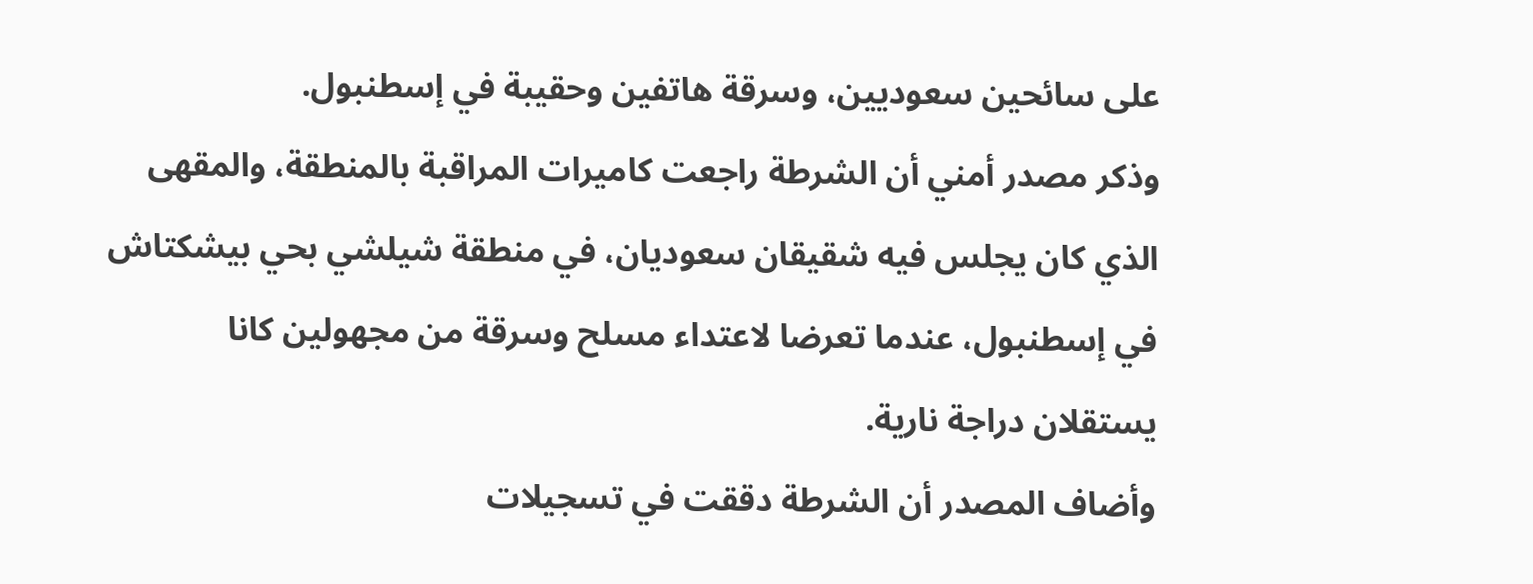على سائحين سعوديين، وسرقة هاتفين وحقيبة في إسطنبول.
وذكر مصدر أمني أن الشرطة راجعت كاميرات المراقبة بالمنطقة، والمقهى الذي كان يجلس فيه شقيقان سعوديان، في منطقة شيلشي بحي بيشكتاش في إسطنبول، عندما تعرضا لاعتداء مسلح وسرقة من مجهولين كانا يستقلان دراجة نارية.
وأضاف المصدر أن الشرطة دققت في تسجيلات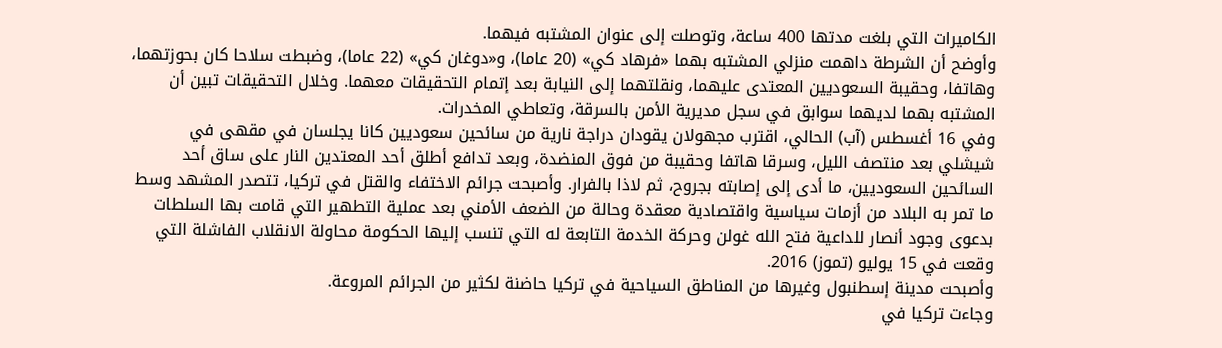الكاميرات التي بلغت مدتها 400 ساعة، وتوصلت إلى عنوان المشتبه فيهما.
وأوضح أن الشرطة داهمت منزلي المشتبه بهما «فرهاد كي» (20 عاما)، و«دوغان كي» (22 عاما)، وضبطت سلاحا كان بحوزتهما، وهاتفا، وحقيبة السعوديين المعتدى عليهما، ونقلتهما إلى النيابة بعد إتمام التحقيقات معهما. وخلال التحقيقات تبين أن المشتبه بهما لديهما سوابق في سجل مديرية الأمن بالسرقة، وتعاطي المخدرات.
وفي 16 أغسطس (آب) الحالي، اقترب مجهولان يقودان دراجة نارية من سائحين سعوديين كانا يجلسان في مقهى في شيشلي بعد منتصف الليل، وسرقا هاتفا وحقيبة من فوق المنضدة، وبعد تدافع أطلق أحد المعتدين النار على ساق أحد السائحين السعوديين، ما أدى إلى إصابته بجروح، ثم لاذا بالفرار. وأصبحت جرائم الاختفاء والقتل في تركيا، تتصدر المشهد وسط ما تمر به البلاد من أزمات سياسية واقتصادية معقدة وحالة من الضعف الأمني بعد عملية التطهير التي قامت بها السلطات بدعوى وجود أنصار للداعية فتح الله غولن وحركة الخدمة التابعة له التي تنسب إليها الحكومة محاولة الانقلاب الفاشلة التي وقعت في 15 يوليو (تموز) 2016.
وأصبحت مدينة إسطنبول وغيرها من المناطق السياحية في تركيا حاضنة لكثير من الجرائم المروعة.
وجاءت تركيا في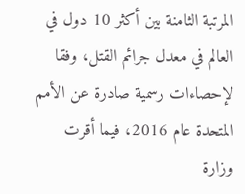المرتبة الثامنة بين أكثر 10 دول في العالم في معدل جرائم القتل، وفقا لإحصاءات رسمية صادرة عن الأمم المتحدة عام 2016، فيما أقرت وزارة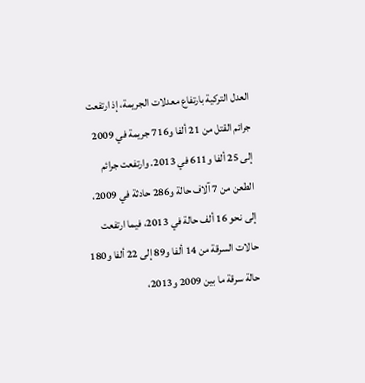العدل التركية بارتفاع معدلات الجريمة، إذ ارتفعت جرائم القتل من 21 ألفا و716 جريمة في 2009 إلى 25 ألفا و611 في 2013. وارتفعت جرائم الطعن من 7 آلاف حالة و286 حادثة في 2009، إلى نحو 16 ألف حالة في 2013، فيما ارتفعت حالات السرقة من 14 ألفا و89 إلى 22 ألفا و180 حالة سرقة ما بين 2009 و2013،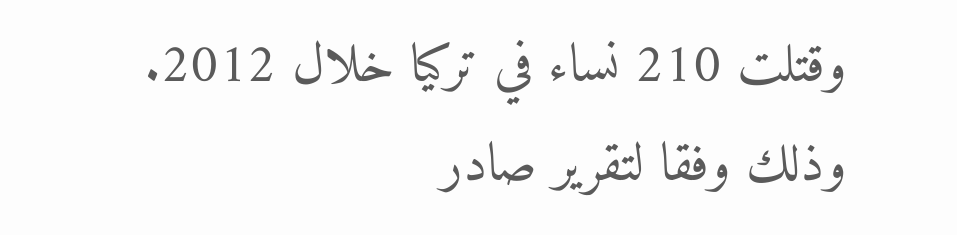وقتلت 210 نساء في تركيا خلال 2012. وذلك وفقا لتقرير صادر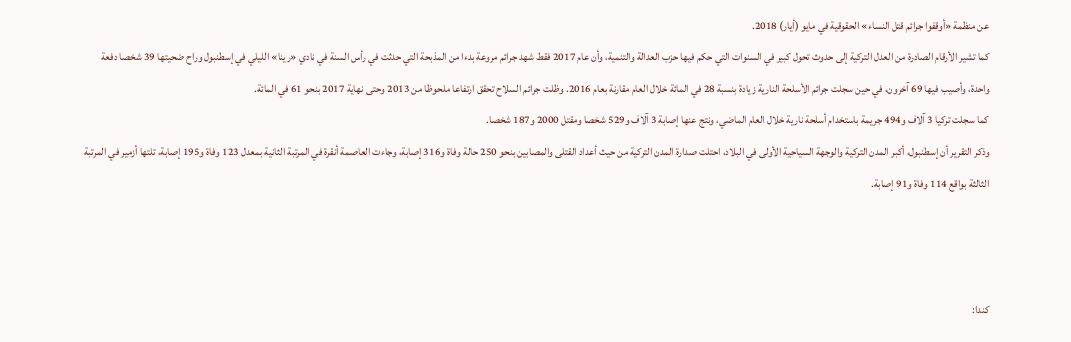عن منظمة «أوقفوا جرائم قتل النساء» الحقوقية في مايو (أيار) 2018.
كما تشير الأرقام الصادرة من العدل التركية إلى حدوث تحول كبير في السنوات التي حكم فيها حزب العدالة والتنمية، وأن عام 2017 فقط شهد جرائم مروعة بدءا من المذبحة التي حدثت في رأس السنة في نادي «رينا» الليلي في إسطنبول وراح ضحيتها 39 شخصا دفعة واحدة، وأصيب فيها 69 آخرون، في حين سجلت جرائم الأسلحة النارية زيادة بنسبة 28 في المائة خلال العام مقارنة بعام 2016. وظلت جرائم السلاح تحقق ارتفاعا ملحوظا من 2013 وحتى نهاية 2017 بنحو 61 في المائة.
كما سجلت تركيا 3 آلاف و494 جريمة باستخدام أسلحة نارية خلال العام الماضي، ونتج عنها إصابة 3 آلاف و529 شخصا ومقتل 2000 و187 شخصا.
وذكر التقرير أن إسطنبول، أكبر المدن التركية والوجهة السياحية الأولى في البلاد، احتلت صدارة المدن التركية من حيث أعداد القتلى والمصابين بنحو 250 حالة وفاة و316 إصابة، وجاءت العاصمة أنقرة في المرتبة الثانية بمعدل 123 وفاة و195 إصابة، تلتها أزمير في المرتبة الثالثة بواقع 114 وفاة و91 إصابة.



كندا: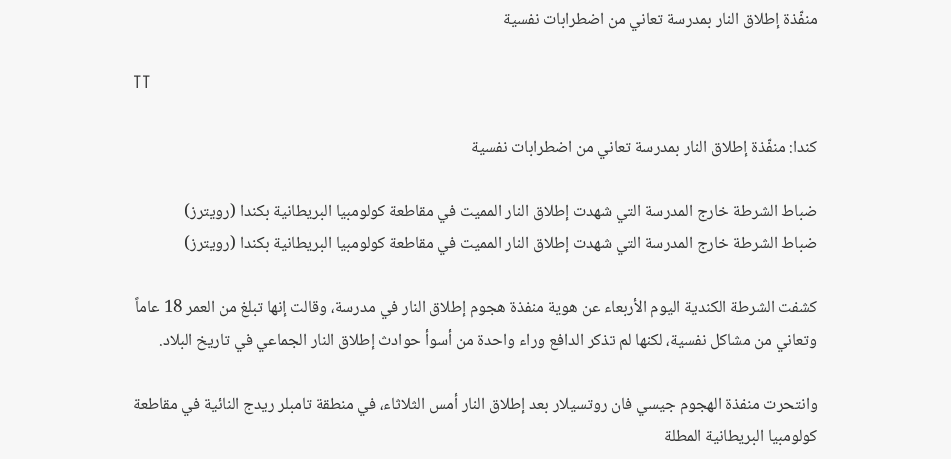منفّذة إطلاق النار بمدرسة تعاني من اضطرابات نفسية

TT

كندا: منفّذة إطلاق النار بمدرسة تعاني من اضطرابات نفسية

ضباط الشرطة خارج المدرسة التي شهدت إطلاق النار المميت في مقاطعة كولومبيا البريطانية بكندا (رويترز)
ضباط الشرطة خارج المدرسة التي شهدت إطلاق النار المميت في مقاطعة كولومبيا البريطانية بكندا (رويترز)

كشفت الشرطة الكندية اليوم الأربعاء عن هوية منفذة هجوم إطلاق النار في مدرسة، وقالت إنها تبلغ من العمر 18 عاماً وتعاني من مشاكل نفسية، لكنها لم تذكر الدافع وراء واحدة من أسوأ حوادث إطلاق النار الجماعي في تاريخ البلاد.

وانتحرت منفذة الهجوم جيسي فان روتسيلار بعد إطلاق النار أمس الثلاثاء، في منطقة تامبلر ريدج النائية في مقاطعة كولومبيا البريطانية المطلة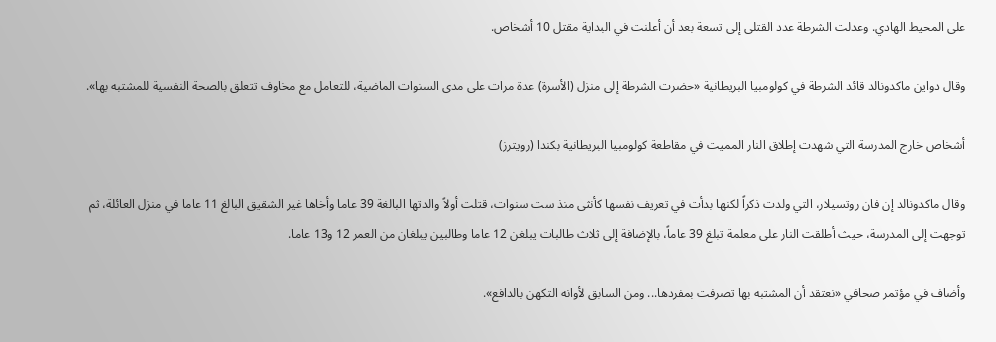على المحيط الهادي. وعدلت الشرطة عدد القتلى إلى تسعة بعد أن أعلنت في البداية مقتل 10 أشخاص.

وقال دواين ماكدونالد قائد الشرطة في كولومبيا البريطانية «حضرت الشرطة إلى منزل (الأسرة) عدة مرات على مدى السنوات الماضية، للتعامل مع مخاوف تتعلق بالصحة النفسية للمشتبه بها».

أشخاص خارج المدرسة التي شهدت إطلاق النار المميت في مقاطعة كولومبيا البريطانية بكندا (رويترز)

وقال ماكدونالد إن فان روتسيلار، التي ولدت ذكراً لكنها بدأت في تعريف نفسها كأنثى منذ ست سنوات، قتلت أولاً والدتها البالغة 39 عاما وأخاها غير الشقيق البالغ 11 عاما في منزل العائلة، ثم توجهت إلى المدرسة، حيث أطلقت النار على معلمة تبلغ 39 عاماً، بالإضافة إلى ثلاث طالبات يبلغن 12 عاما وطالبين يبلغان من العمر 12 و13 عاما.

وأضاف في مؤتمر صحافي «نعتقد أن المشتبه بها تصرفت بمفردها... ومن السابق لأوانه التكهن بالدافع».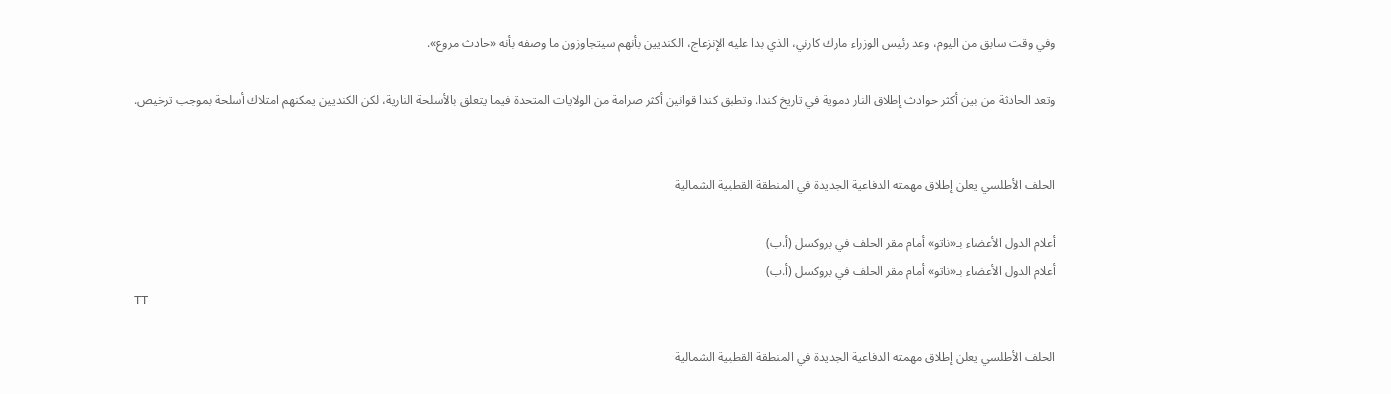وفي وقت سابق من اليوم، وعد رئيس الوزراء مارك كارني، الذي بدا عليه الإنزعاج، الكنديين بأنهم سيتجاوزون ما وصفه بأنه «حادث مروع».

وتعد الحادثة من بين أكثر حوادث إطلاق النار دموية في تاريخ كندا. وتطبق كندا قوانين أكثر صرامة من الولايات المتحدة فيما يتعلق بالأسلحة النارية، لكن الكنديين يمكنهم امتلاك أسلحة بموجب ترخيص.


الحلف الأطلسي يعلن إطلاق مهمته الدفاعية الجديدة في المنطقة القطبية الشمالية

أعلام الدول الأعضاء بـ«ناتو» أمام مقر الحلف في بروكسل (أ.ب)
أعلام الدول الأعضاء بـ«ناتو» أمام مقر الحلف في بروكسل (أ.ب)
TT

الحلف الأطلسي يعلن إطلاق مهمته الدفاعية الجديدة في المنطقة القطبية الشمالية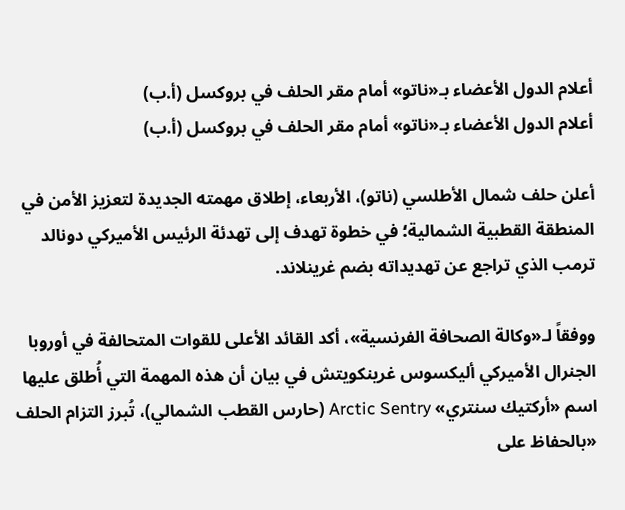أعلام الدول الأعضاء بـ«ناتو» أمام مقر الحلف في بروكسل (أ.ب)
أعلام الدول الأعضاء بـ«ناتو» أمام مقر الحلف في بروكسل (أ.ب)

أعلن حلف شمال الأطلسي (ناتو)، الأربعاء، إطلاق مهمته الجديدة لتعزيز الأمن في المنطقة القطبية الشمالية؛ في خطوة تهدف إلى تهدئة الرئيس الأميركي دونالد ترمب الذي تراجع عن تهديداته بضم غرينلاند.

ووفقاً لـ«وكالة الصحافة الفرنسية»، أكد القائد الأعلى للقوات المتحالفة في أوروبا الجنرال الأميركي أليكسوس غرينكويتش في بيان أن هذه المهمة التي أُطلق عليها اسم «أركتيك سنتري» Arctic Sentry (حارس القطب الشمالي)، تُبرز التزام الحلف «بالحفاظ على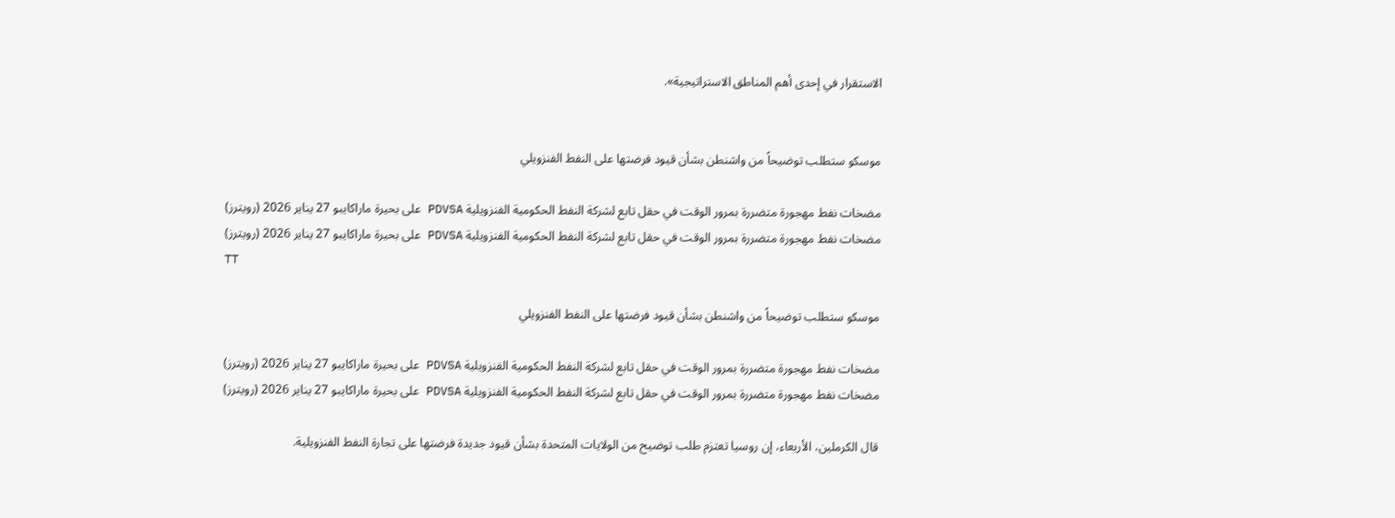الاستقرار في إحدى أهم المناطق الاستراتيجية».


موسكو ستطلب توضيحاً من واشنطن بشأن قيود فرضتها على النفط الفنزويلي

مضخات نفط مهجورة متضررة بمرور الوقت في حقل تابع لشركة النفط الحكومية الفنزويلية PDVSA على بحيرة ماراكايبو 27 يناير 2026 (رويترز)
مضخات نفط مهجورة متضررة بمرور الوقت في حقل تابع لشركة النفط الحكومية الفنزويلية PDVSA على بحيرة ماراكايبو 27 يناير 2026 (رويترز)
TT

موسكو ستطلب توضيحاً من واشنطن بشأن قيود فرضتها على النفط الفنزويلي

مضخات نفط مهجورة متضررة بمرور الوقت في حقل تابع لشركة النفط الحكومية الفنزويلية PDVSA على بحيرة ماراكايبو 27 يناير 2026 (رويترز)
مضخات نفط مهجورة متضررة بمرور الوقت في حقل تابع لشركة النفط الحكومية الفنزويلية PDVSA على بحيرة ماراكايبو 27 يناير 2026 (رويترز)

قال الكرملين، الأربعاء، إن روسيا تعتزم طلب توضيح من الولايات المتحدة بشأن قيود جديدة فرضتها على تجارة النفط الفنزويلية.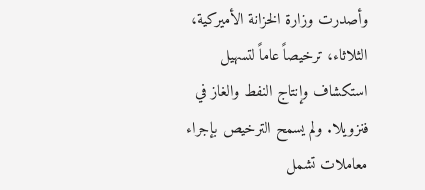وأصدرت وزارة الخزانة الأميركية، الثلاثاء، ترخيصاً عاماً لتسهيل استكشاف وإنتاج النفط والغاز في فنزويلا. ولم يسمح الترخيص بإجراء معاملات تشمل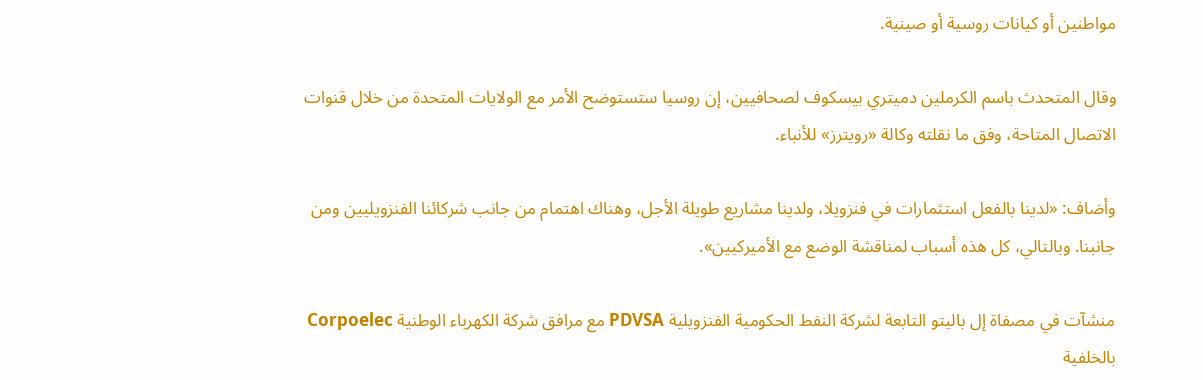مواطنين أو كيانات روسية أو صينية.

وقال المتحدث باسم الكرملين دميتري بيسكوف لصحافيين، إن روسيا ستستوضح الأمر مع الولايات المتحدة من خلال قنوات الاتصال المتاحة، وفق ما نقلته وكالة «رويترز» للأنباء.

وأضاف: «لدينا بالفعل استثمارات في فنزويلا، ولدينا مشاريع طويلة الأجل، وهناك اهتمام من جانب شركائنا الفنزويليين ومن جانبنا. وبالتالي، كل هذه أسباب لمناقشة الوضع مع الأميركيين».

منشآت في مصفاة إل باليتو التابعة لشركة النفط الحكومية الفنزويلية PDVSA مع مرافق شركة الكهرباء الوطنية Corpoelec بالخلفية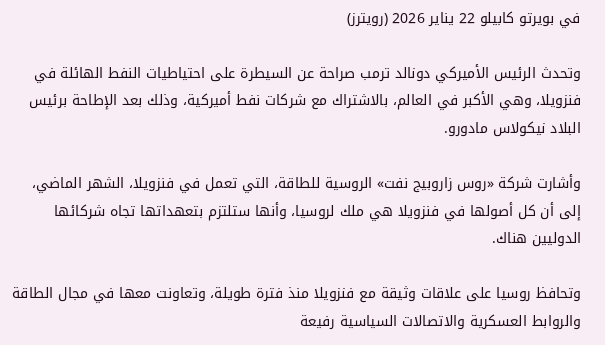في بويرتو كابيلو 22 يناير 2026 (رويترز)

وتحدث الرئيس الأميركي دونالد ترمب صراحة عن السيطرة على احتياطيات النفط الهائلة في فنزويلا، وهي الأكبر في العالم، بالاشتراك مع شركات نفط أميركية، وذلك بعد الإطاحة برئيس البلاد نيكولاس مادورو.

وأشارت شركة «روس زاروبيج نفت» الروسية للطاقة، التي تعمل في فنزويلا، الشهر الماضي، إلى أن كل أصولها في فنزويلا هي ملك لروسيا، وأنها ستلتزم بتعهداتها تجاه شركائها الدوليين هناك.

وتحافظ روسيا على علاقات وثيقة مع فنزويلا منذ فترة طويلة، وتعاونت معها في مجال الطاقة والروابط العسكرية والاتصالات السياسية رفيعة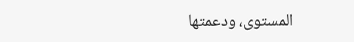المستوى، ودعمتها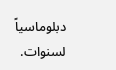دبلوماسياً لسنوات.